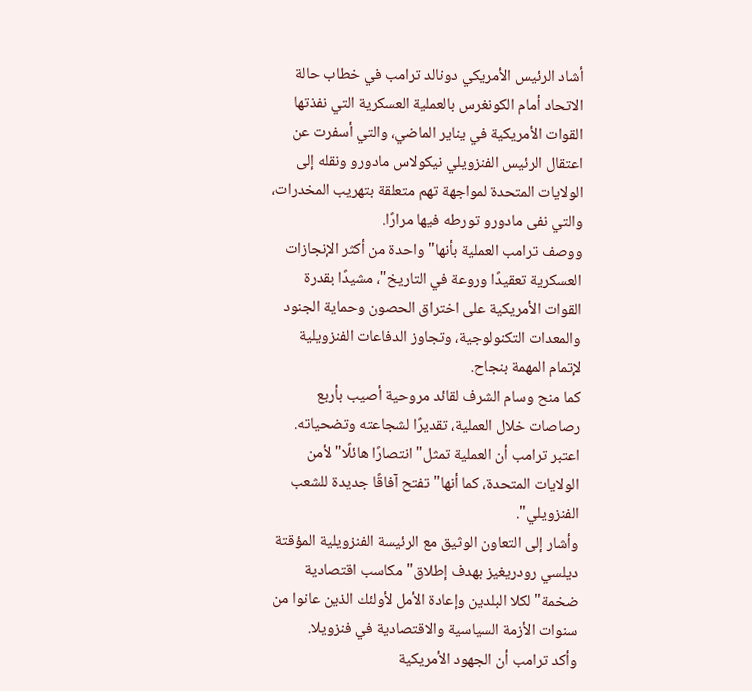أشاد الرئيس الأمريكي دونالد ترامب في خطاب حالة الاتحاد أمام الكونغرس بالعملية العسكرية التي نفذتها القوات الأمريكية في يناير الماضي، والتي أسفرت عن اعتقال الرئيس الفنزويلي نيكولاس مادورو ونقله إلى الولايات المتحدة لمواجهة تهم متعلقة بتهريب المخدرات، والتي نفى مادورو تورطه فيها مرارًا.
ووصف ترامب العملية بأنها" واحدة من أكثر الإنجازات العسكرية تعقيدًا وروعة في التاريخ"، مشيدًا بقدرة القوات الأمريكية على اختراق الحصون وحماية الجنود والمعدات التكنولوجية، وتجاوز الدفاعات الفنزويلية لإتمام المهمة بنجاح.
كما منح وسام الشرف لقائد مروحية أصيب بأربع رصاصات خلال العملية، تقديرًا لشجاعته وتضحياته.
اعتبر ترامب أن العملية تمثل" انتصارًا هائلًا" لأمن الولايات المتحدة، كما أنها" تفتح آفاقًا جديدة للشعب الفنزويلي".
وأشار إلى التعاون الوثيق مع الرئيسة الفنزويلية المؤقتة ديلسي رودريغيز بهدف إطلاق" مكاسب اقتصادية ضخمة" لكلا البلدين وإعادة الأمل لأولئك الذين عانوا من سنوات الأزمة السياسية والاقتصادية في فنزويلا.
وأكد ترامب أن الجهود الأمريكية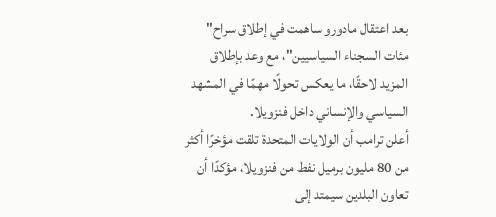بعد اعتقال مادورو ساهمت في إطلاق سراح" مئات السجناء السياسيين"، مع وعد بإطلاق المزيد لاحقًا، ما يعكس تحولًا مهمًا في المشهد السياسي والإنساني داخل فنزويلا.
أعلن ترامب أن الولايات المتحدة تلقت مؤخرًا أكثر من 80 مليون برميل نفط من فنزويلا، مؤكدًا أن تعاون البلدين سيمتد إلى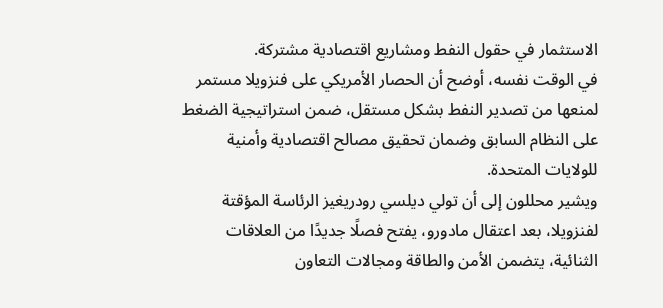الاستثمار في حقول النفط ومشاريع اقتصادية مشتركة.
في الوقت نفسه، أوضح أن الحصار الأمريكي على فنزويلا مستمر لمنعها من تصدير النفط بشكل مستقل، ضمن استراتيجية الضغط على النظام السابق وضمان تحقيق مصالح اقتصادية وأمنية للولايات المتحدة.
ويشير محللون إلى أن تولي ديلسي رودريغيز الرئاسة المؤقتة لفنزويلا، بعد اعتقال مادورو، يفتح فصلًا جديدًا من العلاقات الثنائية، يتضمن الأمن والطاقة ومجالات التعاون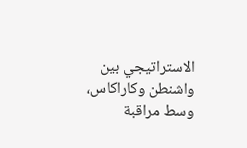الاستراتيجي بين واشنطن وكاراكاس، وسط مراقبة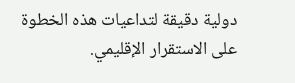دولية دقيقة لتداعيات هذه الخطوة على الاستقرار الإقليمي.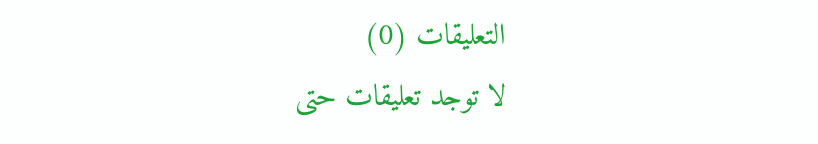التعليقات (0)
لا توجد تعليقات حتى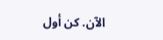الآن. كن أول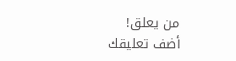من يعلق!
أضف تعليقك